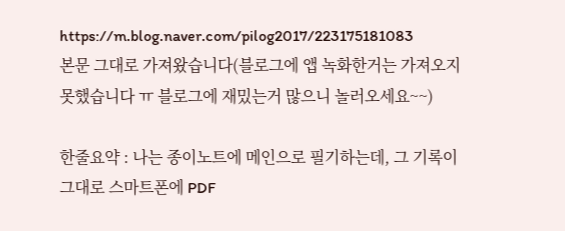https://m.blog.naver.com/pilog2017/223175181083
본문 그대로 가져왔습니다(블로그에 앱 녹화한거는 가져오지 못했습니다 ㅠ 블로그에 재밌는거 많으니 놀러오세요~~)

한줄요약 : 나는 종이노트에 메인으로 필기하는데, 그 기록이 그대로 스마트폰에 PDF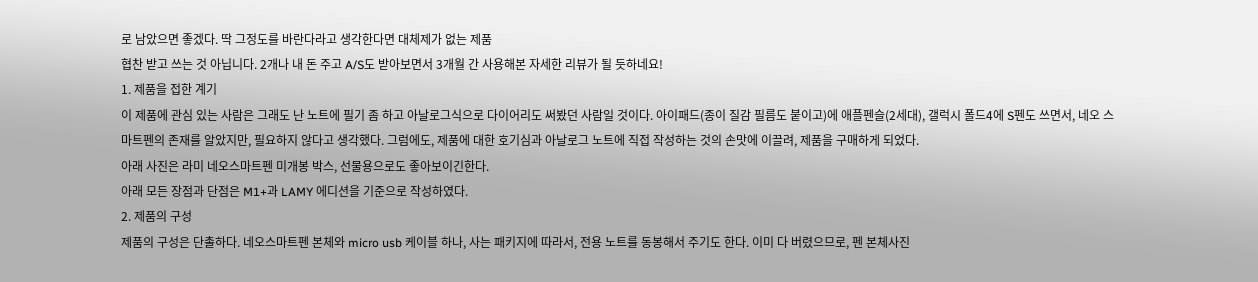로 남았으면 좋겠다. 딱 그정도를 바란다라고 생각한다면 대체제가 없는 제품
협찬 받고 쓰는 것 아닙니다. 2개나 내 돈 주고 A/S도 받아보면서 3개월 간 사용해본 자세한 리뷰가 될 듯하네요!
1. 제품을 접한 계기
이 제품에 관심 있는 사람은 그래도 난 노트에 필기 좀 하고 아날로그식으로 다이어리도 써봤던 사람일 것이다. 아이패드(종이 질감 필름도 붙이고)에 애플펜슬(2세대), 갤럭시 폴드4에 S펜도 쓰면서, 네오 스마트펜의 존재를 알았지만, 필요하지 않다고 생각했다. 그럼에도, 제품에 대한 호기심과 아날로그 노트에 직접 작성하는 것의 손맛에 이끌려, 제품을 구매하게 되었다.
아래 사진은 라미 네오스마트펜 미개봉 박스, 선물용으로도 좋아보이긴한다.
아래 모든 장점과 단점은 M1+과 LAMY 에디션을 기준으로 작성하였다.
2. 제품의 구성
제품의 구성은 단촐하다. 네오스마트펜 본체와 micro usb 케이블 하나, 사는 패키지에 따라서, 전용 노트를 동봉해서 주기도 한다. 이미 다 버렸으므로, 펜 본체사진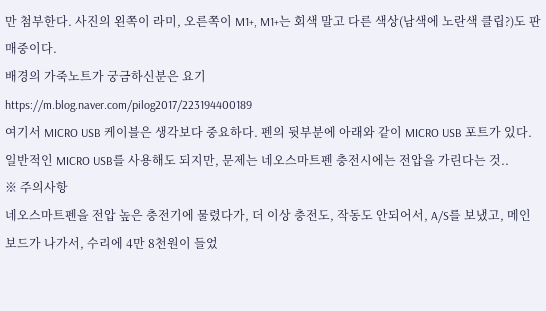만 첨부한다. 사진의 왼쪽이 라미, 오른쪽이 M1+, M1+는 회색 말고 다른 색상(남색에 노란색 클립?)도 판매중이다.
배경의 가죽노트가 궁금하신분은 요기
https://m.blog.naver.com/pilog2017/223194400189
여기서 MICRO USB 케이블은 생각보다 중요하다. 펜의 뒷부분에 아래와 같이 MICRO USB 포트가 있다. 일반적인 MICRO USB를 사용해도 되지만, 문제는 네오스마트펜 충전시에는 전압을 가린다는 것..
※ 주의사항
네오스마트펜을 전압 높은 충전기에 물렸다가, 더 이상 충전도, 작동도 안되어서, A/S를 보냈고, 메인보드가 나가서, 수리에 4만 8천원이 들었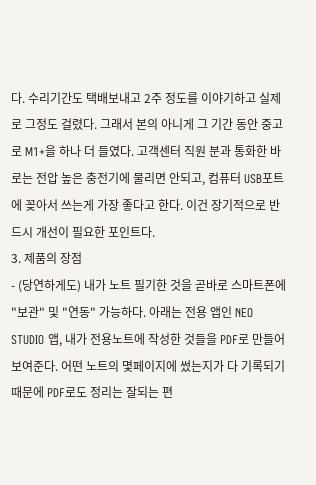다. 수리기간도 택배보내고 2주 정도를 이야기하고 실제로 그정도 걸렸다. 그래서 본의 아니게 그 기간 동안 중고로 M1+을 하나 더 들였다. 고객센터 직원 분과 통화한 바로는 전압 높은 충전기에 물리면 안되고, 컴퓨터 USB포트에 꽂아서 쓰는게 가장 좋다고 한다. 이건 장기적으로 반드시 개선이 필요한 포인트다.
3. 제품의 장점
- (당연하게도) 내가 노트 필기한 것을 곧바로 스마트폰에 "보관" 및 "연동" 가능하다. 아래는 전용 앱인 NEO STUDIO 앱, 내가 전용노트에 작성한 것들을 PDF로 만들어 보여준다. 어떤 노트의 몇페이지에 썼는지가 다 기록되기 때문에 PDF로도 정리는 잘되는 편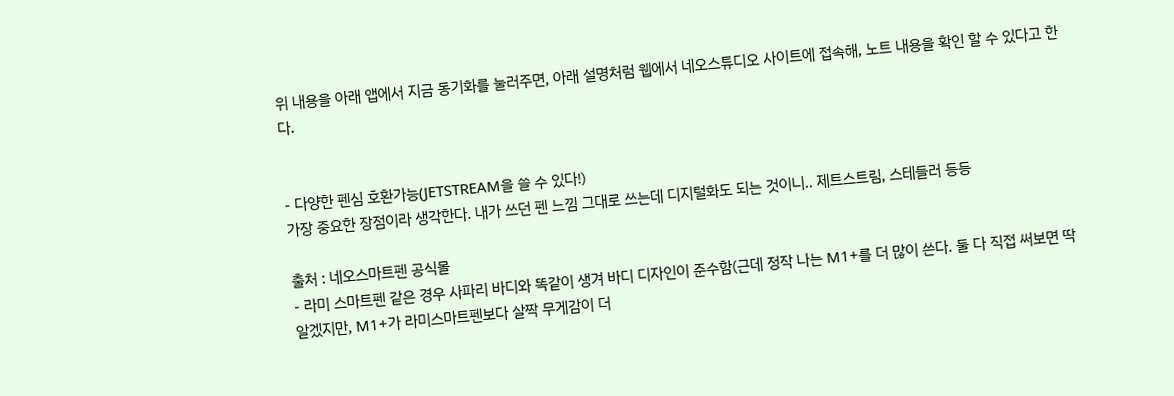위 내용을 아래 앱에서 지금 동기화를 눌러주면, 아래 설명처럼 웹에서 네오스튜디오 사이트에 접속해, 노트 내용을 확인 할 수 있다고 한다.


- 다양한 펜심 호환가능(JETSTREAM을 쓸 수 있다!)
가장 중요한 장점이라 생각한다. 내가 쓰던 펜 느낌 그대로 쓰는데 디지털화도 되는 것이니.. 제트스트림, 스테들러 등등

출처 : 네오스마트펜 공식몰
- 라미 스마트펜 같은 경우 사파리 바디와 똑같이 생겨 바디 디자인이 준수함(근데 정작 나는 M1+를 더 많이 쓴다. 둘 다 직접 써보면 딱 알겠지만, M1+가 라미스마트펜보다 살짝 무게감이 더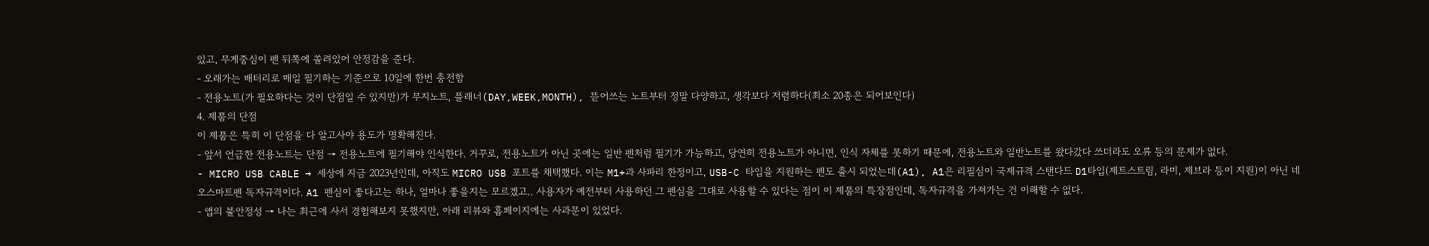있고, 무게중심이 펜 뒤쪽에 쏠려있어 안정감을 준다.
- 오래가는 배터리로 매일 필기하는 기준으로 10일에 한번 충전함
- 전용노트(가 필요하다는 것이 단점일 수 있지만)가 무지노트, 플래너(DAY,WEEK,MONTH), 뜯어쓰는 노트부터 정말 다양하고, 생각보다 저렴하다(최소 20종은 되어보인다)
4. 제품의 단점
이 제품은 특히 이 단점을 다 알고사야 용도가 명확해진다.
- 앞서 언급한 전용노트는 단점 → 전용노트에 필기해야 인식한다. 거꾸로, 전용노트가 아닌 곳에는 일반 펜처럼 필기가 가능하고, 당연히 전용노트가 아니면, 인식 자체를 못하기 때문에, 전용노트와 일반노트를 왔다갔다 쓰더라도 오류 등의 문제가 없다.
- MICRO USB CABLE → 세상에 지금 2023년인데, 아직도 MICRO USB 포트를 채택했다. 이는 M1+과 사파리 한정이고, USB-C 타입을 지원하는 펜도 출시 되었는데(A1), A1은 리필심이 국제규격 스탠다드 D1타입(제트스트림, 라미, 제브라 등이 지원)이 아닌 네오스마트펜 독자규격이다. A1 펜심이 좋다고는 하나, 얼마나 좋을지는 모르겠고.. 사용자가 예전부터 사용하던 그 펜심을 그대로 사용할 수 있다는 점이 이 제품의 특장점인데, 독자규격을 가져가는 건 이해할 수 없다.
- 앱의 불안정성 → 나는 최근에 사서 경험해보지 못했지만, 아래 리뷰와 홈페이지에는 사과문이 있었다.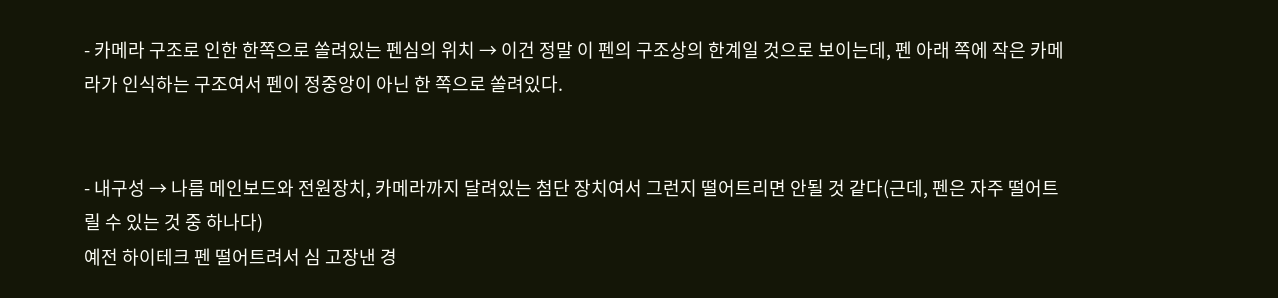- 카메라 구조로 인한 한쪽으로 쏠려있는 펜심의 위치 → 이건 정말 이 펜의 구조상의 한계일 것으로 보이는데, 펜 아래 쪽에 작은 카메라가 인식하는 구조여서 펜이 정중앙이 아닌 한 쪽으로 쏠려있다.


- 내구성 → 나름 메인보드와 전원장치, 카메라까지 달려있는 첨단 장치여서 그런지 떨어트리면 안될 것 같다(근데, 펜은 자주 떨어트릴 수 있는 것 중 하나다)
예전 하이테크 펜 떨어트려서 심 고장낸 경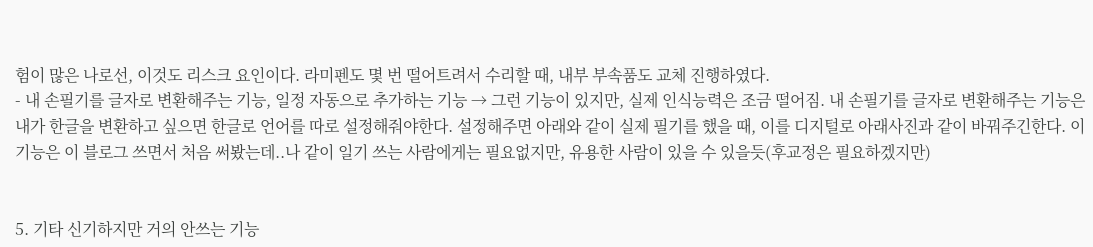험이 많은 나로선, 이것도 리스크 요인이다. 라미펜도 몇 번 떨어트려서 수리할 때, 내부 부속품도 교체 진행하였다.
- 내 손필기를 글자로 변환해주는 기능, 일정 자동으로 추가하는 기능 → 그런 기능이 있지만, 실제 인식능력은 조금 떨어짐. 내 손필기를 글자로 변환해주는 기능은 내가 한글을 변환하고 싶으면 한글로 언어를 따로 설정해줘야한다. 설정해주면 아래와 같이 실제 필기를 했을 때, 이를 디지털로 아래사진과 같이 바꿔주긴한다. 이 기능은 이 블로그 쓰면서 처음 써봤는데..나 같이 일기 쓰는 사람에게는 필요없지만, 유용한 사람이 있을 수 있을듯(후교정은 필요하겠지만)


5. 기타 신기하지만 거의 안쓰는 기능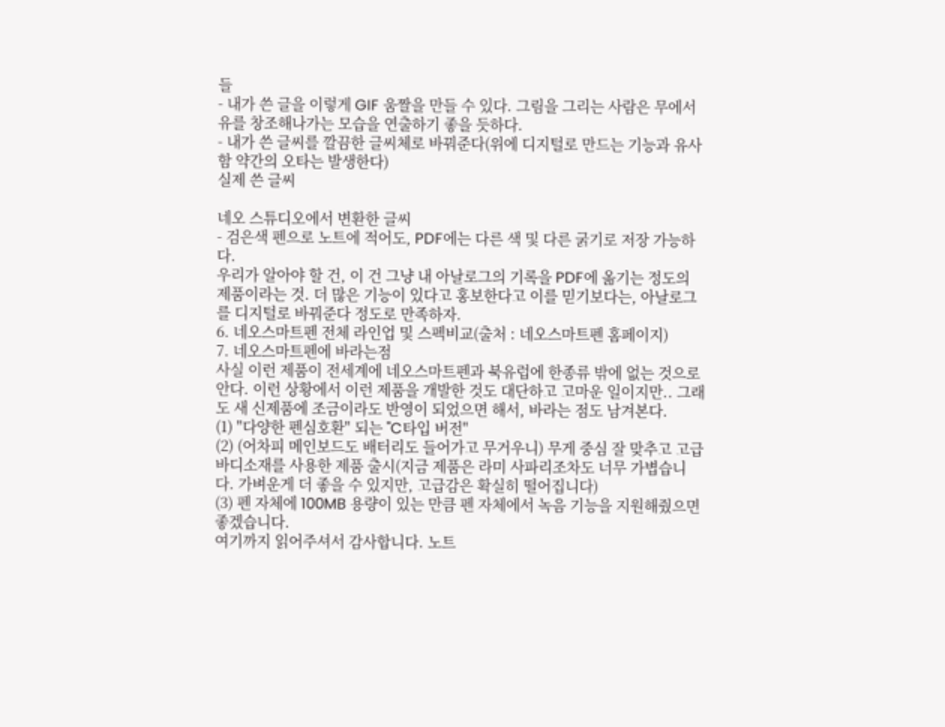들
- 내가 쓴 글을 이렇게 GIF 움짤을 만들 수 있다. 그림을 그리는 사람은 무에서 유를 창조해나가는 모습을 연출하기 좋을 듯하다.
- 내가 쓴 글씨를 깔끔한 글씨체로 바꿔준다(위에 디지털로 만드는 기능과 유사함 약간의 오타는 발생한다)
실제 쓴 글씨

네오 스튜디오에서 변환한 글씨
- 검은색 펜으로 노트에 적어도, PDF에는 다른 색 및 다른 굵기로 저장 가능하다.
우리가 알아야 할 건, 이 건 그냥 내 아날로그의 기록을 PDF에 옮기는 정도의 제품이라는 것. 더 많은 기능이 있다고 홍보한다고 이를 믿기보다는, 아날로그를 디지털로 바꿔준다 정도로 만족하자.
6. 네오스마트펜 전체 라인업 및 스펙비교(출처 : 네오스마트펜 홈페이지)
7. 네오스마트펜에 바라는점
사실 이런 제품이 전세계에 네오스마트펜과 북유럽에 한종류 밖에 없는 것으로 안다. 이런 상황에서 이런 제품을 개발한 것도 대단하고 고마운 일이지만.. 그래도 새 신제품에 조금이라도 반영이 되었으면 해서, 바라는 점도 남겨본다.
(1) "다양한 펜심호환" 되는 "C타입 버전"
(2) (어차피 메인보드도 배터리도 들어가고 무거우니) 무게 중심 잘 맞추고 고급바디소재를 사용한 제품 출시(지금 제품은 라미 사파리조차도 너무 가볍습니다. 가벼운게 더 좋을 수 있지만, 고급감은 확실히 떨어집니다)
(3) 펜 자체에 100MB 용량이 있는 만큼 펜 자체에서 녹음 기능을 지원해줬으면 좋겠습니다.
여기까지 읽어주셔서 감사합니다. 노트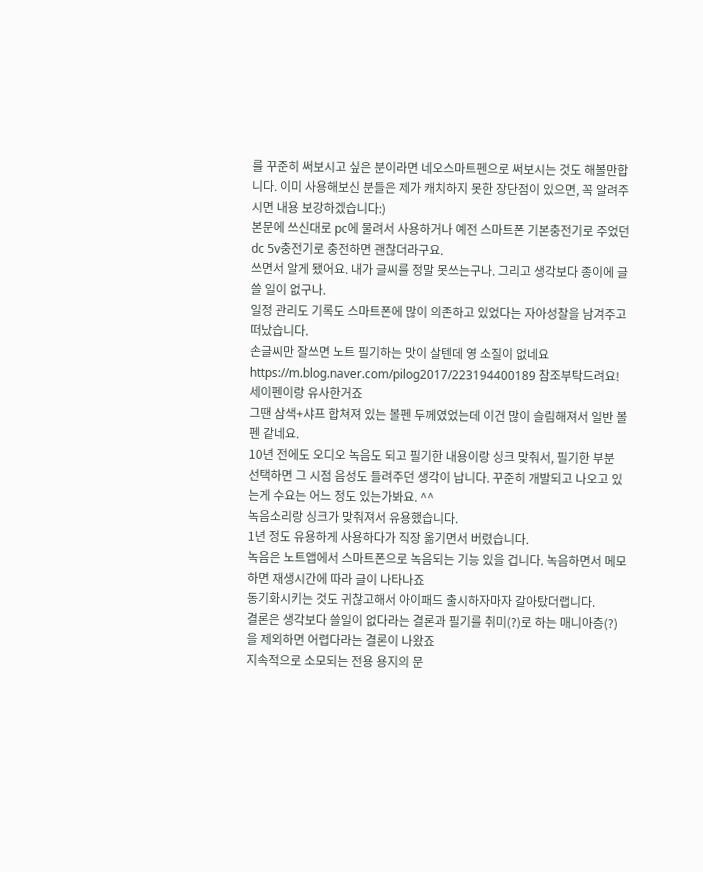를 꾸준히 써보시고 싶은 분이라면 네오스마트펜으로 써보시는 것도 해볼만합니다. 이미 사용해보신 분들은 제가 캐치하지 못한 장단점이 있으면, 꼭 알려주시면 내용 보강하겠습니다:)
본문에 쓰신대로 pc에 물려서 사용하거나 예전 스마트폰 기본충전기로 주었던 dc 5v충전기로 충전하면 괜찮더라구요.
쓰면서 알게 됐어요. 내가 글씨를 정말 못쓰는구나. 그리고 생각보다 종이에 글 쓸 일이 없구나.
일정 관리도 기록도 스마트폰에 많이 의존하고 있었다는 자아성찰을 남겨주고 떠났습니다.
손글씨만 잘쓰면 노트 필기하는 맛이 살텐데 영 소질이 없네요
https://m.blog.naver.com/pilog2017/223194400189 참조부탁드려요!
세이펜이랑 유사한거죠
그땐 삼색+샤프 합쳐져 있는 볼펜 두께였었는데 이건 많이 슬림해져서 일반 볼펜 같네요.
10년 전에도 오디오 녹음도 되고 필기한 내용이랑 싱크 맞춰서, 필기한 부분 선택하면 그 시점 음성도 들려주던 생각이 납니다. 꾸준히 개발되고 나오고 있는게 수요는 어느 정도 있는가봐요. ^^
녹음소리랑 싱크가 맞춰져서 유용했습니다.
1년 정도 유용하게 사용하다가 직장 옮기면서 버렸습니다.
녹음은 노트앱에서 스마트폰으로 녹음되는 기능 있을 겁니다. 녹음하면서 메모하면 재생시간에 따라 글이 나타나죠
동기화시키는 것도 귀찮고해서 아이패드 출시하자마자 갈아탔더랩니다.
결론은 생각보다 쓸일이 없다라는 결론과 필기를 취미(?)로 하는 매니아층(?)을 제외하면 어렵다라는 결론이 나왔죠
지속적으로 소모되는 전용 용지의 문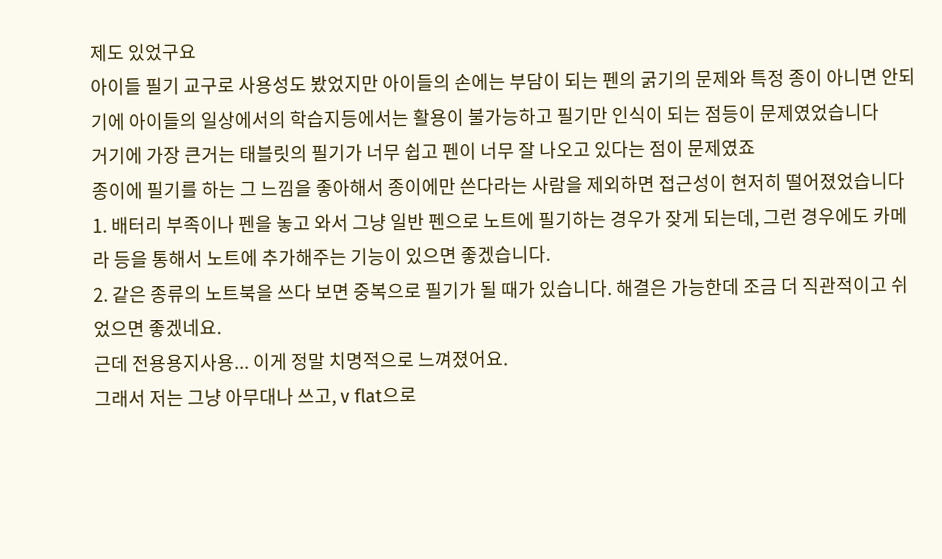제도 있었구요
아이들 필기 교구로 사용성도 봤었지만 아이들의 손에는 부담이 되는 펜의 굵기의 문제와 특정 종이 아니면 안되기에 아이들의 일상에서의 학습지등에서는 활용이 불가능하고 필기만 인식이 되는 점등이 문제였었습니다
거기에 가장 큰거는 태블릿의 필기가 너무 쉽고 펜이 너무 잘 나오고 있다는 점이 문제였죠
종이에 필기를 하는 그 느낌을 좋아해서 종이에만 쓴다라는 사람을 제외하면 접근성이 현저히 떨어졌었습니다
1. 배터리 부족이나 펜을 놓고 와서 그냥 일반 펜으로 노트에 필기하는 경우가 잦게 되는데, 그런 경우에도 카메라 등을 통해서 노트에 추가해주는 기능이 있으면 좋겠습니다.
2. 같은 종류의 노트북을 쓰다 보면 중복으로 필기가 될 때가 있습니다. 해결은 가능한데 조금 더 직관적이고 쉬었으면 좋겠네요.
근데 전용용지사용... 이게 정말 치명적으로 느껴졌어요.
그래서 저는 그냥 아무대나 쓰고, v flat으로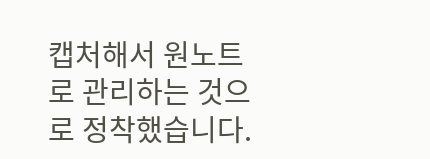캡처해서 원노트로 관리하는 것으로 정착했습니다.